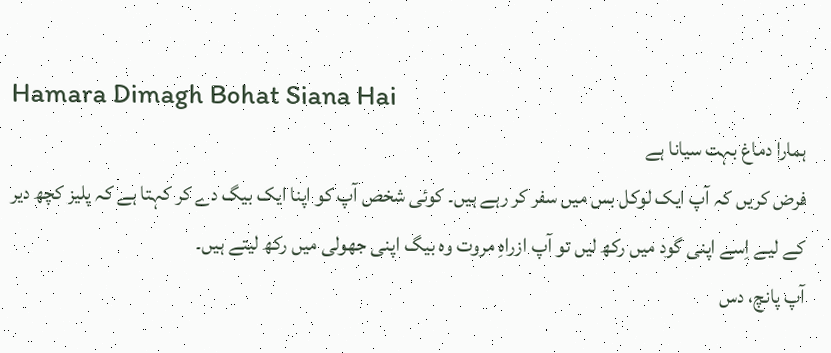Hamara Dimagh Bohat Siana Hai
ہمارا دماغ بہت سیانا ہے
فرض کریں کہ آپ ایک لوکل بس میں سفر کر رہے ہیں۔ کوئی شخص آپ کو اپنا ایک بیگ دے کر کہتا ہے کہ پلیز کچھ دیر کے لیے اِسے اپنی گود میں رکھ لیں تو آپ ازراہِ مروت وہ بیگ اپنی جھولی میں رکھ لیتے ہیں۔
آپ پانچ، دس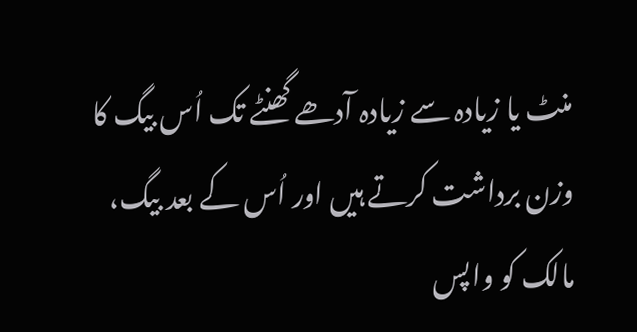منٹ یا زیادہ سے زیادہ آدھے گھنٹے تک اُس بیگ کا وزن برداشت کرتے ہیں اور اُس کے بعد بیگ، مالک کو واپس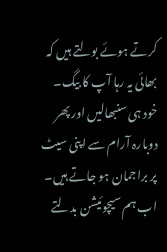کرتے ہوئے بولتے ہیں کہ بھائی یہ رہا آپ کا بیگ۔ خود ہی سنبھالیں اور پھر دوبارہ آرام سے اپنی سیٹ پر براجمان ہو جاتے ہیں۔
اب ہم سیچوئیشن بدلتے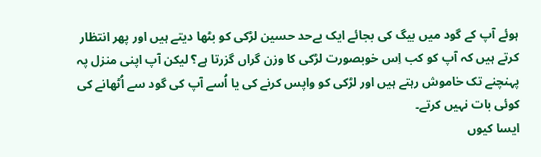ہوئے آپ کے گود میں بیگ کی بجائے ایک بےحد حسین لڑکی کو بٹھا دیتے ہیں اور پھر انتظار کرتے ہیں کہ آپ کو کب اِس خوبصورت لڑکی کا وزن گراں گزرتا ہے؟ لیکن آپ اپنی منزل پہ پہنچنے تک خاموش رہتے ہیں اور لڑکی کو واپس کرنے کی یا اُسے آپ کی گود سے اُٹھانے کی کوئی بات نہیں کرتے۔
ایسا کیوں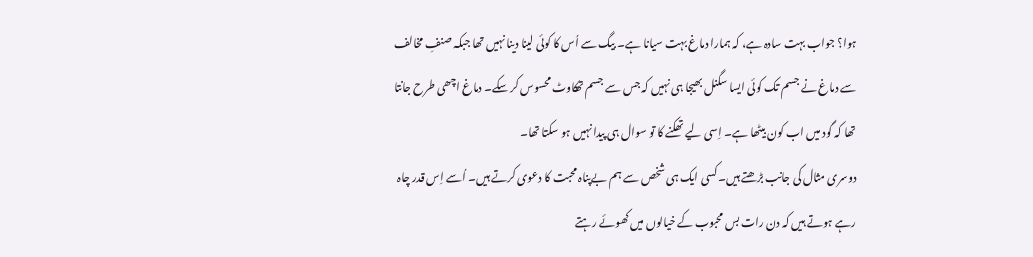ہوا؟ جواب بہت سادہ ہے، کہ ہمارا دماغ بہت سیانا ہے۔ بیگ سے اُس کا کوئی لینا دینا نہیں تھا جبکہ صنفِ مخالف سے دماغ نے جسم تک کوئی ایسا سگنل بھیجا ہی نہیں کہ جس سے جسم تھکاوٹ محسوس کر سکے۔ دماغ اچھی طرح جانتا تھا کہ گود میں اب کون بیٹھا ہے۔ اِسی لیے تھکنے کا تو سوال ہی پیدا نہیں ہو سکتا تھا۔
دوسری مثال کی جانب بڑھتے ہیں۔ کسی ایک ہی شخص سے ہم بےپناہ محبت کا دعوی کرتے ہیں۔ اُسے اِس قدر چاہ رہے ہوتے ہیں کہ دن رات بس محبوب کے خیالوں میں کھوئے رہتے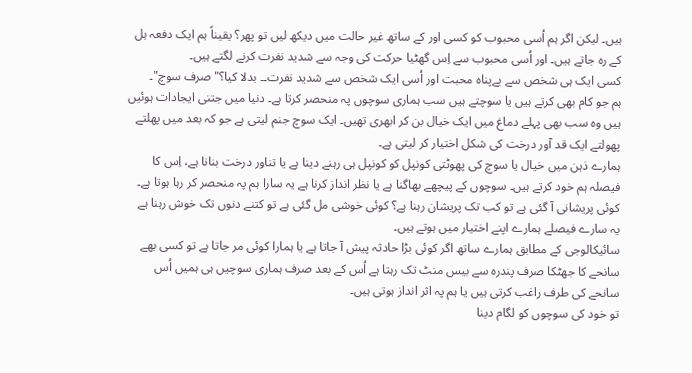ہیں۔ لیکن اگر ہم اُسی محبوب کو کسی اور کے ساتھ غیر حالت میں دیکھ لیں تو پھر؟ یقیناً ہم ایک دفعہ ہل کے رہ جاتے ہیں۔ اور اُسی محبوب سے اِس گھٹیا حرکت کی وجہ سے شدید نفرت کرنے لگتے ہیں۔
کسی ایک ہی شخص سے بےپناہ محبت اور اُسی ایک شخص سے شدید نفرت۔۔ بدلا کیا؟"صرف سوچ"۔
ہم جو کام بھی کرتے ہیں یا سوچتے ہیں سب ہماری سوچوں پہ منحصر کرتا ہے۔ دنیا میں جتنی ایجادات ہوئیں ہیں وہ سب بھی پہلے دماغ میں ایک خیال بن کر ابھری تھیں۔ ایک سوچ جنم لیتی ہے جو کہ بعد میں پھلتے پھولتے ایک قد آور درخت کی شکل اختیار کر لیتی ہے۔
ہمارے ذہن میں خیال یا سوچ کی پھوٹتی کونپل کو کونپل ہی رہنے دینا ہے یا تناور درخت بنانا ہے، اِس کا فیصلہ ہم خود کرتے ہیں۔ سوچوں کے پیچھے بھاگنا ہے یا نظر انداز کرنا ہے یہ سارا ہم پہ منحصر کر رہا ہوتا ہے۔
کوئی پریشانی آ گئی ہے تو کب تک پریشان رہنا ہے؟ کوئی خوشی مل گئی ہے تو کتنے دنوں تک خوش رہنا ہے یہ سارے فیصلے ہمارے اپنے اختیار میں ہوتے ہیں۔
سائیکالوجی کے مطابق ہمارے ساتھ اگر کوئی بڑا حادثہ پیش آ جاتا ہے یا ہمارا کوئی مر جاتا ہے تو کسی بھے سانحے کا جھٹکا صرف پندرہ سے بیس منٹ تک رہتا ہے اُس کے بعد صرف ہماری سوچیں ہی ہمیں اُس سانحے کی طرف راغب کرتی ہیں یا ہم پہ اثر انداز ہوتی ہیں۔
تو خود کی سوچوں کو لگام دینا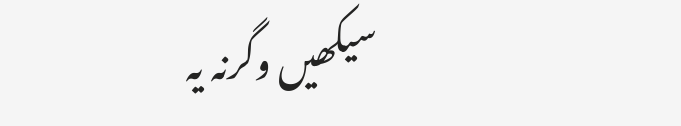سیکھیں وگرنہ یہ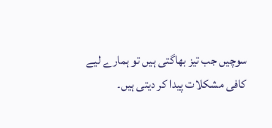سوچیں جب تیز بھاگتی ہیں تو ہمارے لیے کافی مشکلات پیدا کر دیتی ہیں۔